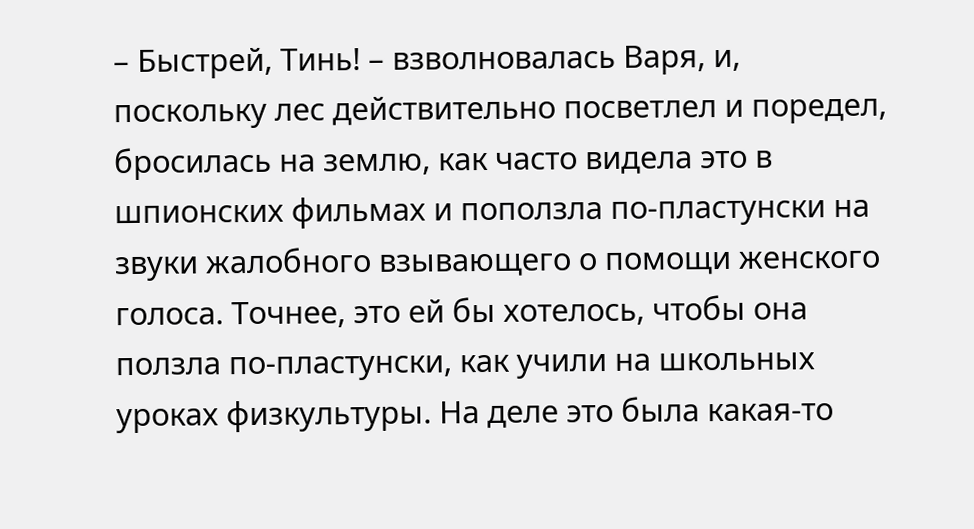– Быстрей, Тинь! – взволновалась Варя, и, поскольку лес действительно посветлел и поредел, бросилась на землю, как часто видела это в шпионских фильмах и поползла по-пластунски на звуки жалобного взывающего о помощи женского голоса. Точнее, это ей бы хотелось, чтобы она ползла по-пластунски, как учили на школьных уроках физкультуры. На деле это была какая-то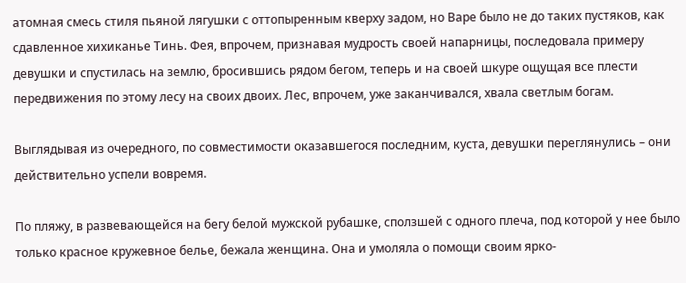атомная смесь стиля пьяной лягушки с оттопыренным кверху задом, но Варе было не до таких пустяков, как сдавленное хихиканье Тинь. Фея, впрочем, признавая мудрость своей напарницы, последовала примеру девушки и спустилась на землю, бросившись рядом бегом, теперь и на своей шкуре ощущая все плести передвижения по этому лесу на своих двоих. Лес, впрочем, уже заканчивался, хвала светлым богам.

Выглядывая из очередного, по совместимости оказавшегося последним, куста, девушки переглянулись – они действительно успели вовремя.

По пляжу, в развевающейся на бегу белой мужской рубашке, сползшей с одного плеча, под которой у нее было только красное кружевное белье, бежала женщина. Она и умоляла о помощи своим ярко-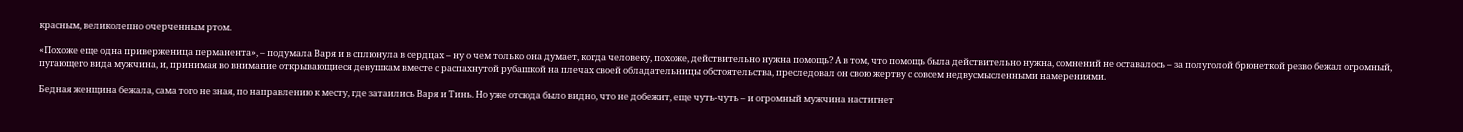красным, великолепно очерченным ртом.

«Похоже еще одна приверженица перманента», – подумала Варя и в сплюнула в сердцах – ну о чем только она думает, когда человеку, похоже, действительно нужна помощь? А в том, что помощь была действительно нужна, сомнений не оставалось – за полуголой брюнеткой резво бежал огромный, пугающего вида мужчина, и, принимая во внимание открывающиеся девушкам вместе с распахнутой рубашкой на плечах своей обладательницы обстоятельства, преследовал он свою жертву с совсем недвусмысленными намерениями.

Бедная женщина бежала, сама того не зная, по направлению к месту, где затаились Варя и Тинь. Но уже отсюда было видно, что не добежит, еще чуть-чуть – и огромный мужчина настигнет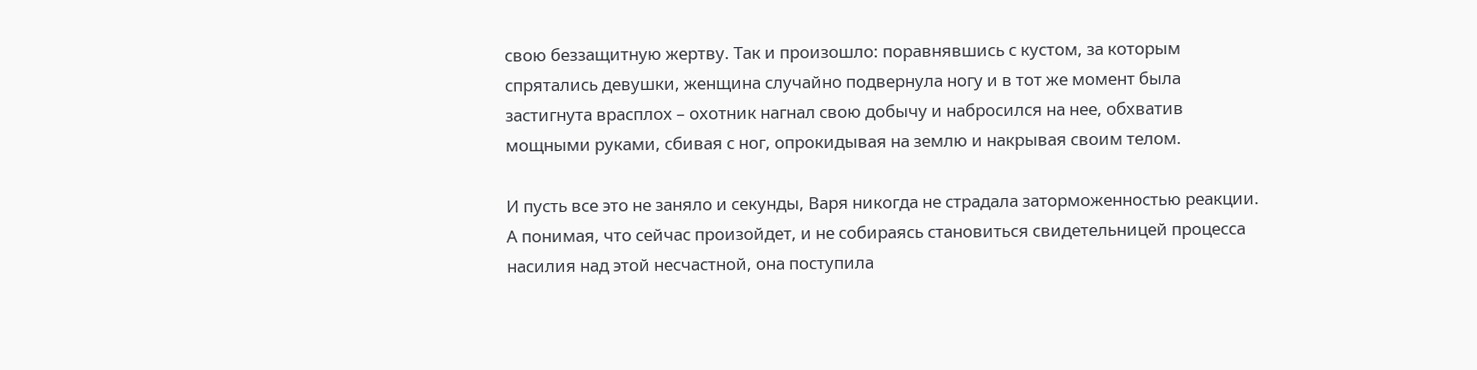свою беззащитную жертву. Так и произошло: поравнявшись с кустом, за которым спрятались девушки, женщина случайно подвернула ногу и в тот же момент была застигнута врасплох – охотник нагнал свою добычу и набросился на нее, обхватив мощными руками, сбивая с ног, опрокидывая на землю и накрывая своим телом.

И пусть все это не заняло и секунды, Варя никогда не страдала заторможенностью реакции. А понимая, что сейчас произойдет, и не собираясь становиться свидетельницей процесса насилия над этой несчастной, она поступила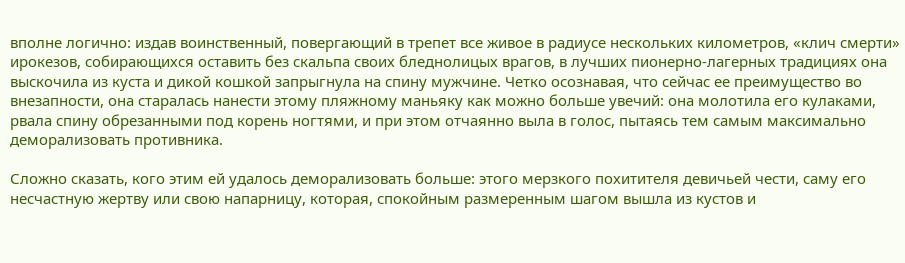вполне логично: издав воинственный, повергающий в трепет все живое в радиусе нескольких километров, «клич смерти» ирокезов, собирающихся оставить без скальпа своих бледнолицых врагов, в лучших пионерно-лагерных традициях она выскочила из куста и дикой кошкой запрыгнула на спину мужчине. Четко осознавая, что сейчас ее преимущество во внезапности, она старалась нанести этому пляжному маньяку как можно больше увечий: она молотила его кулаками, рвала спину обрезанными под корень ногтями, и при этом отчаянно выла в голос, пытаясь тем самым максимально деморализовать противника.

Сложно сказать, кого этим ей удалось деморализовать больше: этого мерзкого похитителя девичьей чести, саму его несчастную жертву или свою напарницу, которая, спокойным размеренным шагом вышла из кустов и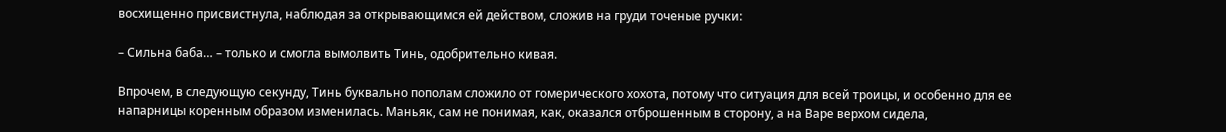восхищенно присвистнула, наблюдая за открывающимся ей действом, сложив на груди точеные ручки:

– Сильна баба… – только и смогла вымолвить Тинь, одобрительно кивая.

Впрочем, в следующую секунду, Тинь буквально пополам сложило от гомерического хохота, потому что ситуация для всей троицы, и особенно для ее напарницы коренным образом изменилась. Маньяк, сам не понимая, как, оказался отброшенным в сторону, а на Варе верхом сидела,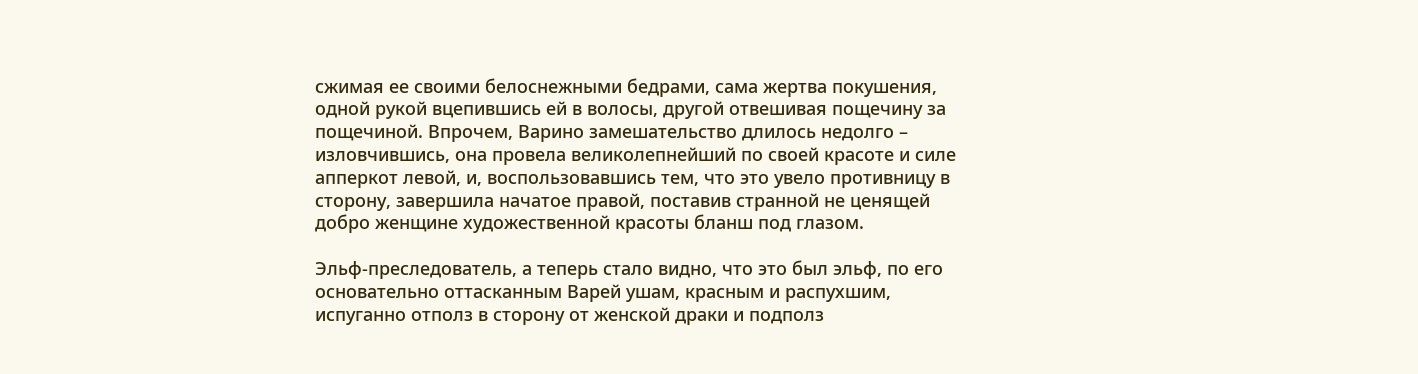сжимая ее своими белоснежными бедрами, сама жертва покушения, одной рукой вцепившись ей в волосы, другой отвешивая пощечину за пощечиной. Впрочем, Варино замешательство длилось недолго – изловчившись, она провела великолепнейший по своей красоте и силе апперкот левой, и, воспользовавшись тем, что это увело противницу в сторону, завершила начатое правой, поставив странной не ценящей добро женщине художественной красоты бланш под глазом.

Эльф-преследователь, а теперь стало видно, что это был эльф, по его основательно оттасканным Варей ушам, красным и распухшим, испуганно отполз в сторону от женской драки и подполз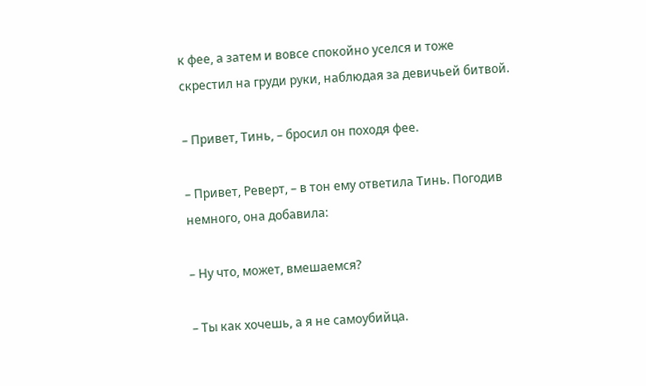к фее, а затем и вовсе спокойно уселся и тоже скрестил на груди руки, наблюдая за девичьей битвой.

– Привет, Тинь, – бросил он походя фее.

– Привет, Реверт, – в тон ему ответила Тинь. Погодив немного, она добавила:

– Ну что, может, вмешаемся?

– Ты как хочешь, а я не самоубийца.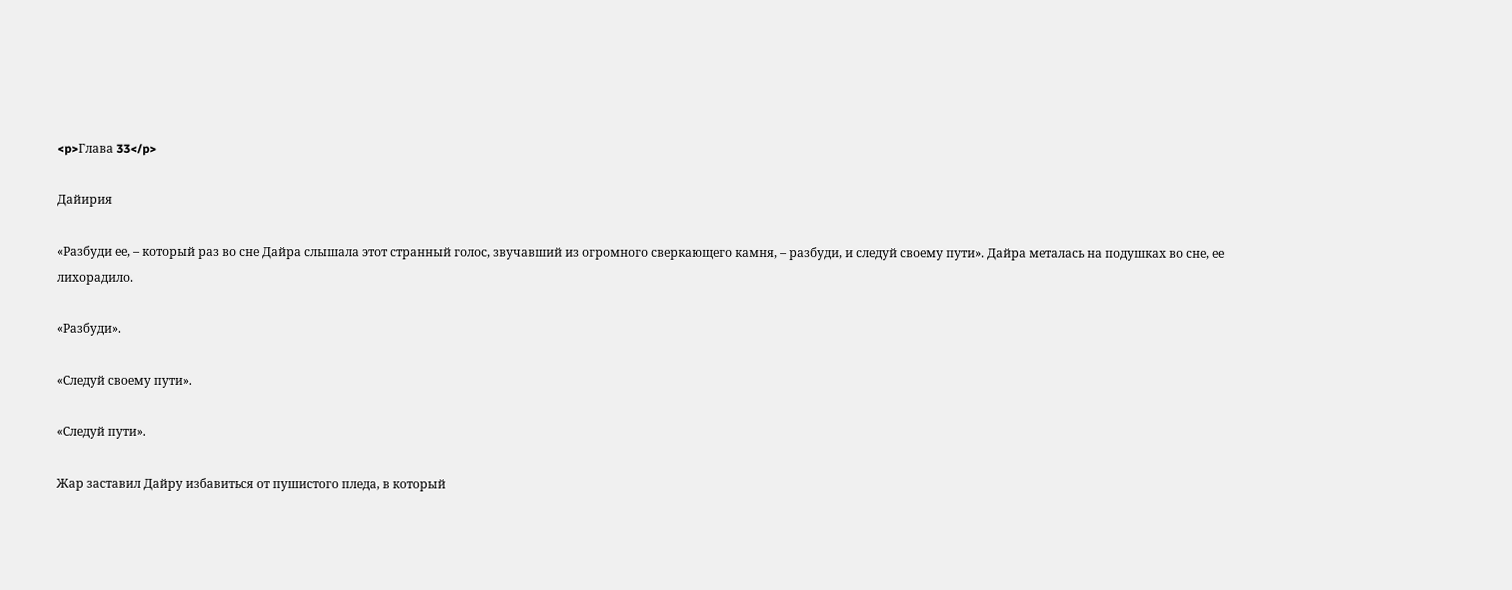<p>Глава 33</p>

Дайирия

«Разбуди ее, – который раз во сне Дайра слышала этот странный голос, звучавший из огромного сверкающего камня, – разбуди, и следуй своему пути». Дайра металась на подушках во сне, ее лихорадило.

«Разбуди».

«Следуй своему пути».

«Следуй пути».

Жар заставил Дайру избавиться от пушистого пледа, в который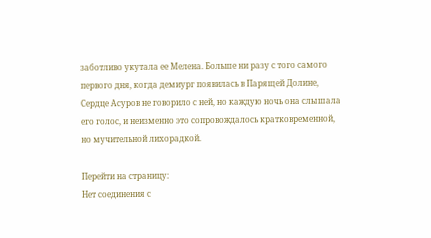заботливо укутала ее Мелена. Больше ни разу с того самого первого дня, когда демиург появилась в Парящей Долине, Сердце Асуров не говорило с ней, но каждую ночь она слышала его голос, и неизменно это сопровождалось кратковременной, но мучительной лихорадкой.

Перейти на страницу:
Нет соединения с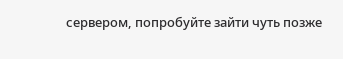сервером, попробуйте зайти чуть позже